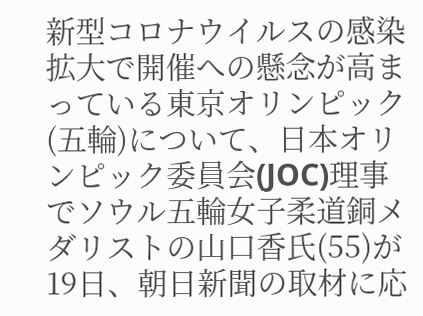新型コロナウイルスの感染拡大で開催への懸念が高まっている東京オリンピック(五輪)について、日本オリンピック委員会(JOC)理事でソウル五輪女子柔道銅メダリストの山口香氏(55)が19日、朝日新聞の取材に応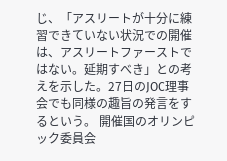じ、「アスリートが十分に練習できていない状況での開催は、アスリートファーストではない。延期すべき」との考えを示した。27日のJOC理事会でも同様の趣旨の発言をするという。 開催国のオリンピック委員会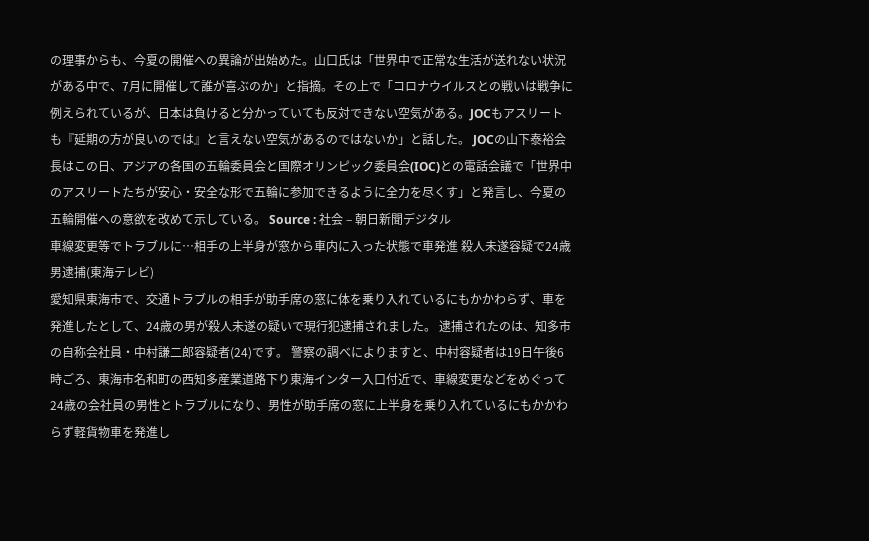の理事からも、今夏の開催への異論が出始めた。山口氏は「世界中で正常な生活が送れない状況がある中で、7月に開催して誰が喜ぶのか」と指摘。その上で「コロナウイルスとの戦いは戦争に例えられているが、日本は負けると分かっていても反対できない空気がある。JOCもアスリートも『延期の方が良いのでは』と言えない空気があるのではないか」と話した。 JOCの山下泰裕会長はこの日、アジアの各国の五輪委員会と国際オリンピック委員会(IOC)との電話会議で「世界中のアスリートたちが安心・安全な形で五輪に参加できるように全力を尽くす」と発言し、今夏の五輪開催への意欲を改めて示している。 Source : 社会 – 朝日新聞デジタル
車線変更等でトラブルに…相手の上半身が窓から車内に入った状態で車発進 殺人未遂容疑で24歳男逮捕(東海テレビ)
愛知県東海市で、交通トラブルの相手が助手席の窓に体を乗り入れているにもかかわらず、車を発進したとして、24歳の男が殺人未遂の疑いで現行犯逮捕されました。 逮捕されたのは、知多市の自称会社員・中村謙二郎容疑者(24)です。 警察の調べによりますと、中村容疑者は19日午後6時ごろ、東海市名和町の西知多産業道路下り東海インター入口付近で、車線変更などをめぐって24歳の会社員の男性とトラブルになり、男性が助手席の窓に上半身を乗り入れているにもかかわらず軽貨物車を発進し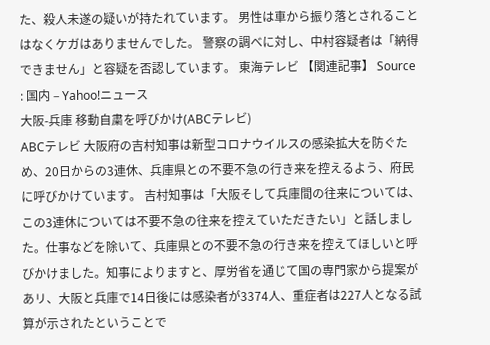た、殺人未遂の疑いが持たれています。 男性は車から振り落とされることはなくケガはありませんでした。 警察の調べに対し、中村容疑者は「納得できません」と容疑を否認しています。 東海テレビ 【関連記事】 Source : 国内 – Yahoo!ニュース
大阪-兵庫 移動自粛を呼びかけ(ABCテレビ)
ABCテレビ 大阪府の吉村知事は新型コロナウイルスの感染拡大を防ぐため、20日からの3連休、兵庫県との不要不急の行き来を控えるよう、府民に呼びかけています。 吉村知事は「大阪そして兵庫間の往来については、この3連休については不要不急の往来を控えていただきたい」と話しました。仕事などを除いて、兵庫県との不要不急の行き来を控えてほしいと呼びかけました。知事によりますと、厚労省を通じて国の専門家から提案があリ、大阪と兵庫で14日後には感染者が3374人、重症者は227人となる試算が示されたということで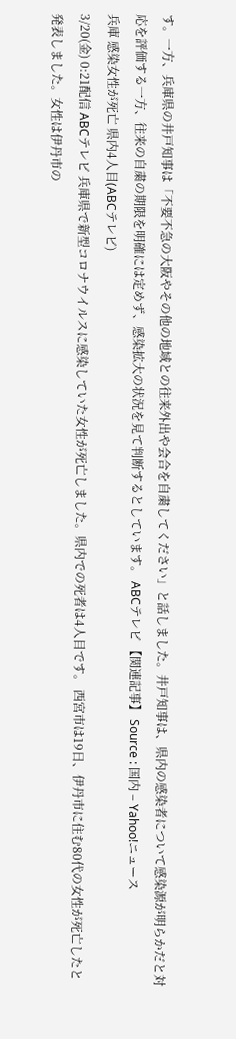す。一方、兵庫県の井戸知事は「不要不急の大阪やその他の地域との往来外出や会合を自粛してください」と話しました。井戸知事は、県内の感染者について感染源が明らかだと対応を評価する一方、往来の自粛の期限を明確には定めず、感染拡大の状況を見て判断するとしています。 ABCテレビ 【関連記事】 Source : 国内 – Yahoo!ニュース
兵庫 感染女性が死亡 県内4人目(ABCテレビ)
3/20(金) 0:21配信 ABCテレビ 兵庫県で新型コロナウイルスに感染していた女性が死亡しました。県内での死者は4人目です。 西宮市は19日、伊丹市に住む80代の女性が死亡したと発表しました。女性は伊丹市の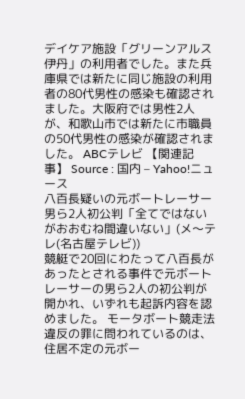デイケア施設「グリーンアルス伊丹」の利用者でした。また兵庫県では新たに同じ施設の利用者の80代男性の感染も確認されました。大阪府では男性2人が、和歌山市では新たに市職員の50代男性の感染が確認されました。 ABCテレビ 【関連記事】 Source : 国内 – Yahoo!ニュース
八百長疑いの元ボートレーサー男ら2人初公判「全てではないがおおむね間違いない」(メ〜テレ(名古屋テレビ))
競艇で20回にわたって八百長があったとされる事件で元ボートレーサーの男ら2人の初公判が開かれ、いずれも起訴内容を認めました。 モータボート競走法違反の罪に問われているのは、住居不定の元ボー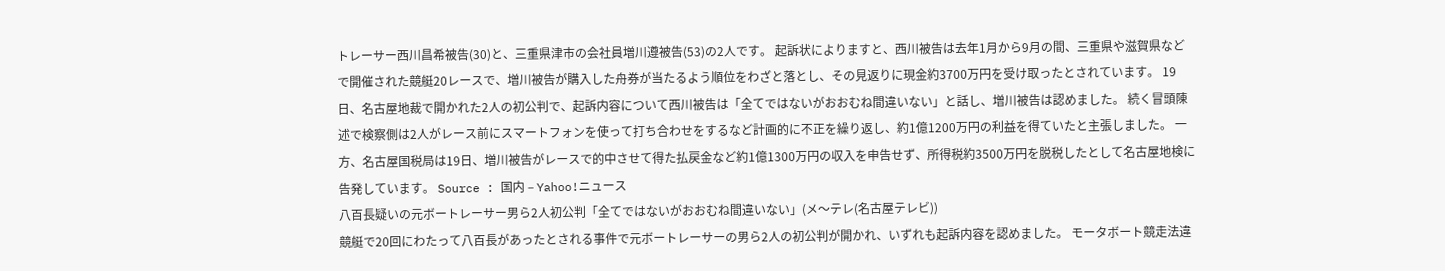トレーサー西川昌希被告(30)と、三重県津市の会社員増川遵被告(53)の2人です。 起訴状によりますと、西川被告は去年1月から9月の間、三重県や滋賀県などで開催された競艇20レースで、増川被告が購入した舟券が当たるよう順位をわざと落とし、その見返りに現金約3700万円を受け取ったとされています。 19日、名古屋地裁で開かれた2人の初公判で、起訴内容について西川被告は「全てではないがおおむね間違いない」と話し、増川被告は認めました。 続く冒頭陳述で検察側は2人がレース前にスマートフォンを使って打ち合わせをするなど計画的に不正を繰り返し、約1億1200万円の利益を得ていたと主張しました。 一方、名古屋国税局は19日、増川被告がレースで的中させて得た払戻金など約1億1300万円の収入を申告せず、所得税約3500万円を脱税したとして名古屋地検に告発しています。 Source : 国内 – Yahoo!ニュース
八百長疑いの元ボートレーサー男ら2人初公判「全てではないがおおむね間違いない」(メ〜テレ(名古屋テレビ))
競艇で20回にわたって八百長があったとされる事件で元ボートレーサーの男ら2人の初公判が開かれ、いずれも起訴内容を認めました。 モータボート競走法違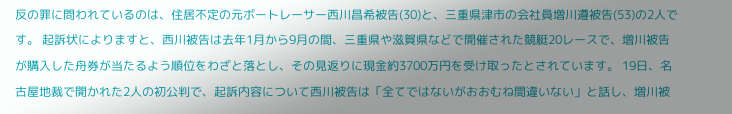反の罪に問われているのは、住居不定の元ボートレーサー西川昌希被告(30)と、三重県津市の会社員増川遵被告(53)の2人です。 起訴状によりますと、西川被告は去年1月から9月の間、三重県や滋賀県などで開催された競艇20レースで、増川被告が購入した舟券が当たるよう順位をわざと落とし、その見返りに現金約3700万円を受け取ったとされています。 19日、名古屋地裁で開かれた2人の初公判で、起訴内容について西川被告は「全てではないがおおむね間違いない」と話し、増川被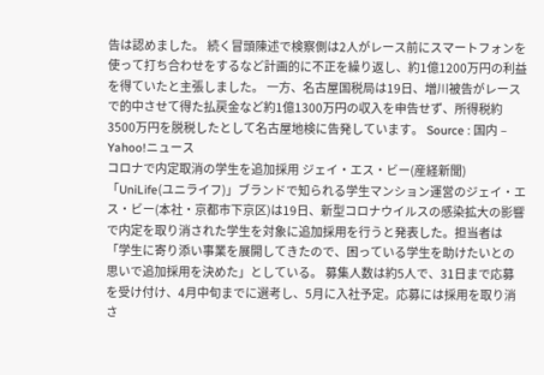告は認めました。 続く冒頭陳述で検察側は2人がレース前にスマートフォンを使って打ち合わせをするなど計画的に不正を繰り返し、約1億1200万円の利益を得ていたと主張しました。 一方、名古屋国税局は19日、増川被告がレースで的中させて得た払戻金など約1億1300万円の収入を申告せず、所得税約3500万円を脱税したとして名古屋地検に告発しています。 Source : 国内 – Yahoo!ニュース
コロナで内定取消の学生を追加採用 ジェイ・エス・ビー(産経新聞)
「UniLife(ユニライフ)」ブランドで知られる学生マンション運営のジェイ・エス・ビー(本社・京都市下京区)は19日、新型コロナウイルスの感染拡大の影響で内定を取り消された学生を対象に追加採用を行うと発表した。担当者は「学生に寄り添い事業を展開してきたので、困っている学生を助けたいとの思いで追加採用を決めた」としている。 募集人数は約5人で、31日まで応募を受け付け、4月中旬までに選考し、5月に入社予定。応募には採用を取り消さ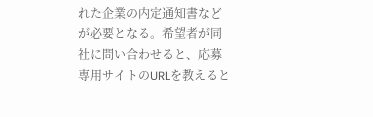れた企業の内定通知書などが必要となる。希望者が同社に問い合わせると、応募専用サイトのURLを教えると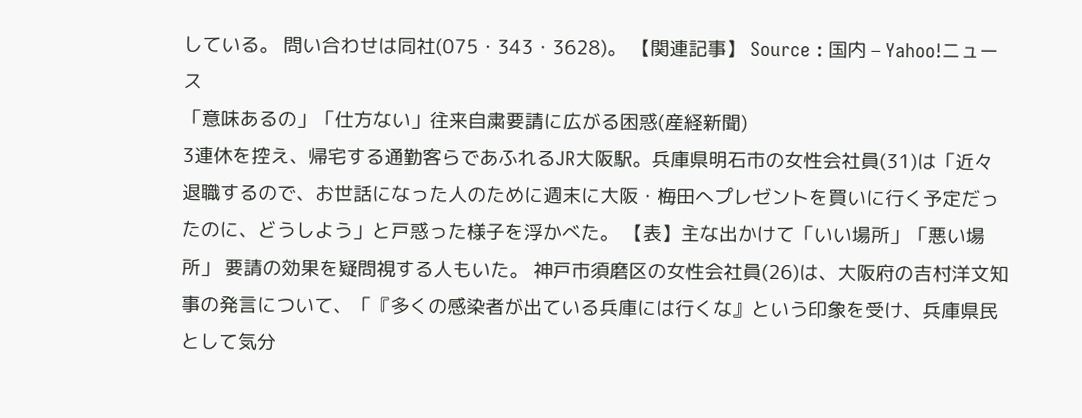している。 問い合わせは同社(075・343・3628)。 【関連記事】 Source : 国内 – Yahoo!ニュース
「意味あるの」「仕方ない」往来自粛要請に広がる困惑(産経新聞)
3連休を控え、帰宅する通勤客らであふれるJR大阪駅。兵庫県明石市の女性会社員(31)は「近々退職するので、お世話になった人のために週末に大阪・梅田へプレゼントを買いに行く予定だったのに、どうしよう」と戸惑った様子を浮かべた。 【表】主な出かけて「いい場所」「悪い場所」 要請の効果を疑問視する人もいた。 神戸市須磨区の女性会社員(26)は、大阪府の吉村洋文知事の発言について、「『多くの感染者が出ている兵庫には行くな』という印象を受け、兵庫県民として気分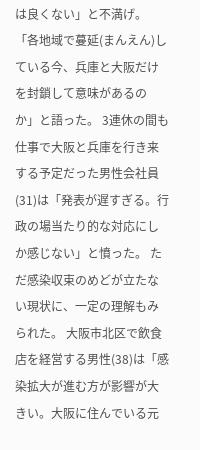は良くない」と不満げ。「各地域で蔓延(まんえん)している今、兵庫と大阪だけを封鎖して意味があるのか」と語った。 3連休の間も仕事で大阪と兵庫を行き来する予定だった男性会社員(31)は「発表が遅すぎる。行政の場当たり的な対応にしか感じない」と憤った。 ただ感染収束のめどが立たない現状に、一定の理解もみられた。 大阪市北区で飲食店を経営する男性(38)は「感染拡大が進む方が影響が大きい。大阪に住んでいる元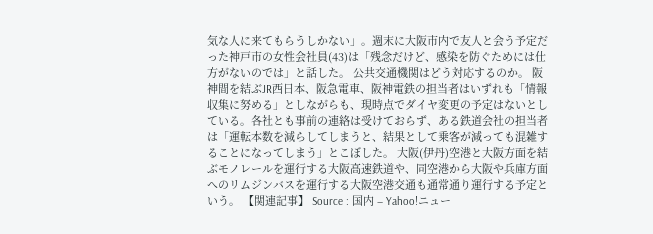気な人に来てもらうしかない」。週末に大阪市内で友人と会う予定だった神戸市の女性会社員(43)は「残念だけど、感染を防ぐためには仕方がないのでは」と話した。 公共交通機関はどう対応するのか。 阪神間を結ぶJR西日本、阪急電車、阪神電鉄の担当者はいずれも「情報収集に努める」としながらも、現時点でダイヤ変更の予定はないとしている。各社とも事前の連絡は受けておらず、ある鉄道会社の担当者は「運転本数を減らしてしまうと、結果として乗客が減っても混雑することになってしまう」とこぼした。 大阪(伊丹)空港と大阪方面を結ぶモノレールを運行する大阪高速鉄道や、同空港から大阪や兵庫方面へのリムジンバスを運行する大阪空港交通も通常通り運行する予定という。 【関連記事】 Source : 国内 – Yahoo!ニュー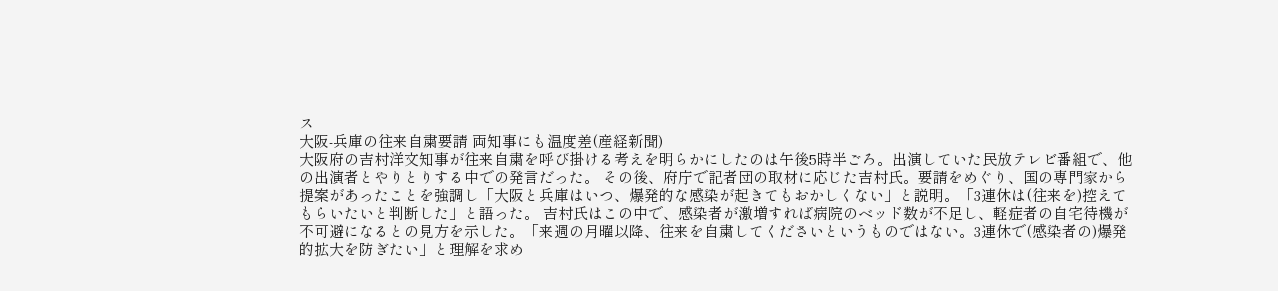ス
大阪-兵庫の往来自粛要請 両知事にも温度差(産経新聞)
大阪府の吉村洋文知事が往来自粛を呼び掛ける考えを明らかにしたのは午後5時半ごろ。出演していた民放テレビ番組で、他の出演者とやりとりする中での発言だった。 その後、府庁で記者団の取材に応じた吉村氏。要請をめぐり、国の専門家から提案があったことを強調し「大阪と兵庫はいつ、爆発的な感染が起きてもおかしくない」と説明。「3連休は(往来を)控えてもらいたいと判断した」と語った。 吉村氏はこの中で、感染者が激増すれば病院のベッド数が不足し、軽症者の自宅待機が不可避になるとの見方を示した。「来週の月曜以降、往来を自粛してくださいというものではない。3連休で(感染者の)爆発的拡大を防ぎたい」と理解を求め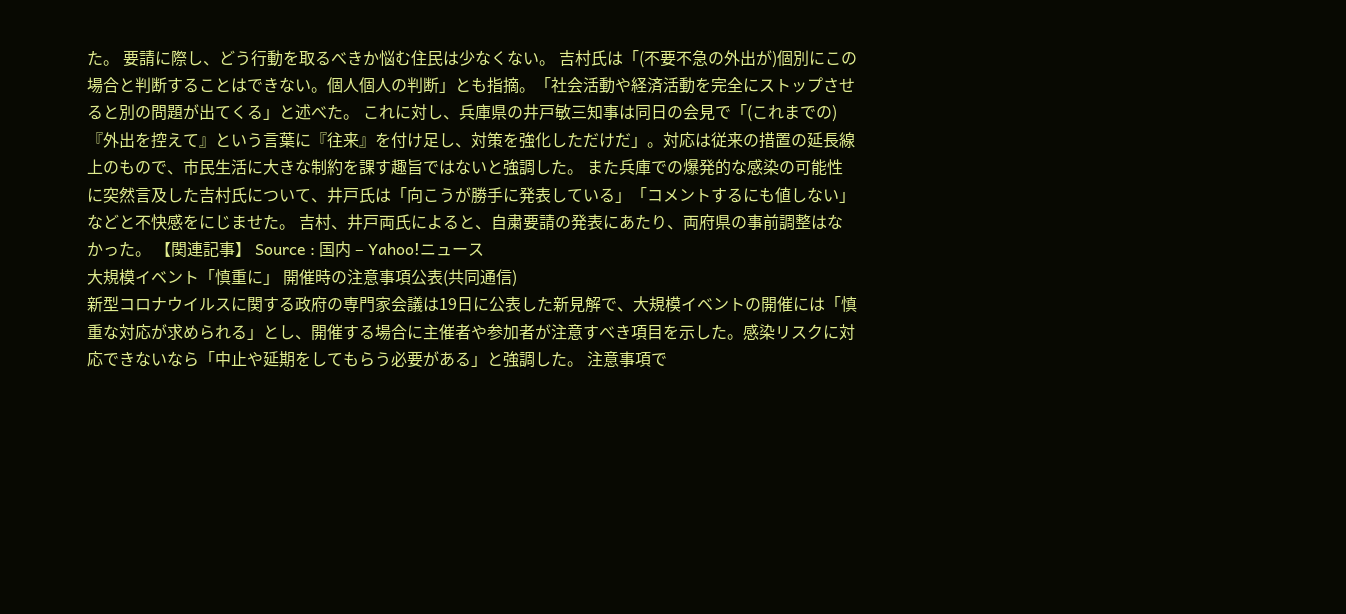た。 要請に際し、どう行動を取るべきか悩む住民は少なくない。 吉村氏は「(不要不急の外出が)個別にこの場合と判断することはできない。個人個人の判断」とも指摘。「社会活動や経済活動を完全にストップさせると別の問題が出てくる」と述べた。 これに対し、兵庫県の井戸敏三知事は同日の会見で「(これまでの)『外出を控えて』という言葉に『往来』を付け足し、対策を強化しただけだ」。対応は従来の措置の延長線上のもので、市民生活に大きな制約を課す趣旨ではないと強調した。 また兵庫での爆発的な感染の可能性に突然言及した吉村氏について、井戸氏は「向こうが勝手に発表している」「コメントするにも値しない」などと不快感をにじませた。 吉村、井戸両氏によると、自粛要請の発表にあたり、両府県の事前調整はなかった。 【関連記事】 Source : 国内 – Yahoo!ニュース
大規模イベント「慎重に」 開催時の注意事項公表(共同通信)
新型コロナウイルスに関する政府の専門家会議は19日に公表した新見解で、大規模イベントの開催には「慎重な対応が求められる」とし、開催する場合に主催者や参加者が注意すべき項目を示した。感染リスクに対応できないなら「中止や延期をしてもらう必要がある」と強調した。 注意事項で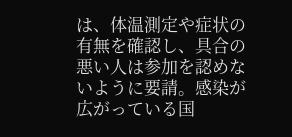は、体温測定や症状の有無を確認し、具合の悪い人は参加を認めないように要請。感染が広がっている国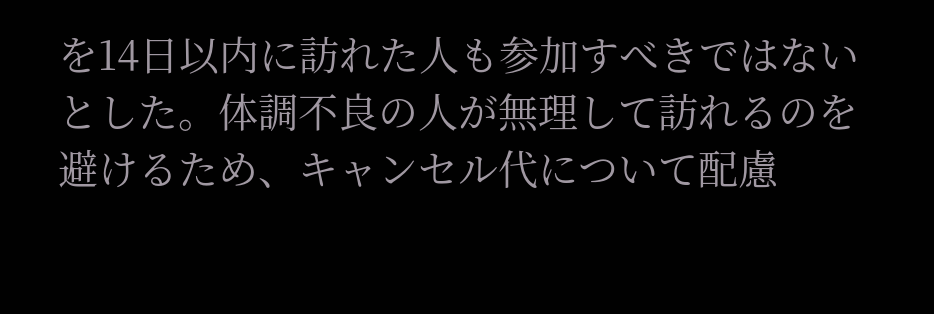を14日以内に訪れた人も参加すべきではないとした。体調不良の人が無理して訪れるのを避けるため、キャンセル代について配慮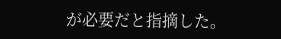が必要だと指摘した。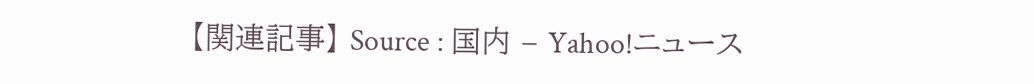【関連記事】 Source : 国内 – Yahoo!ニュース